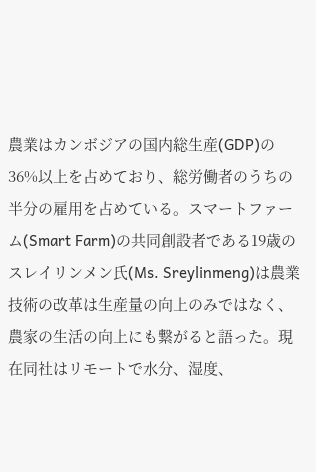農業はカンボジアの国内総生産(GDP)の36%以上を占めており、総労働者のうちの半分の雇用を占めている。スマートファーム(Smart Farm)の共同創設者である19歳のスレイリンメン氏(Ms. Sreylinmeng)は農業技術の改革は生産量の向上のみではなく、農家の生活の向上にも繋がると語った。現在同社はリモートで水分、湿度、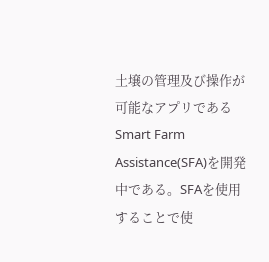土壌の管理及び操作が可能なアプリであるSmart Farm Assistance(SFA)を開発中である。SFAを使用することで使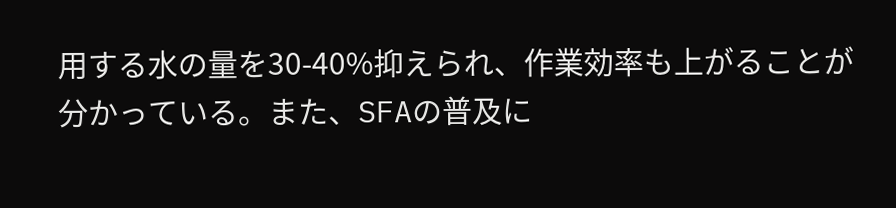用する水の量を30-40%抑えられ、作業効率も上がることが分かっている。また、SFAの普及に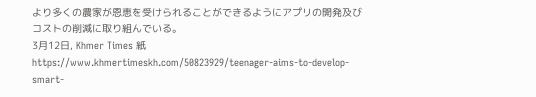より多くの農家が恩恵を受けられることができるようにアプリの開発及びコストの削減に取り組んでいる。
3月12日, Khmer Times 紙
https://www.khmertimeskh.com/50823929/teenager-aims-to-develop-smart-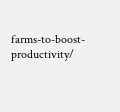farms-to-boost-productivity/